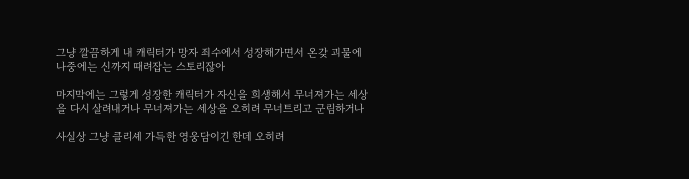그냥 깔끔하게 내 캐릭터가 망자 죄수에서 성장해가면서 온갖 괴물에 나중에는 신까지 때려잡는 스토리잖아

마지막에는 그렇게 성장한 캐릭터가 자신을 희생해서 무너져가는 세상을 다시 살려내거나 무너져가는 세상을 오히려 무너트리고 군림하거나

사실상 그냥 클리셰 가득한 영웅담이긴 한데 오히려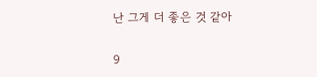난 그게 더 좋은 것 같아

9